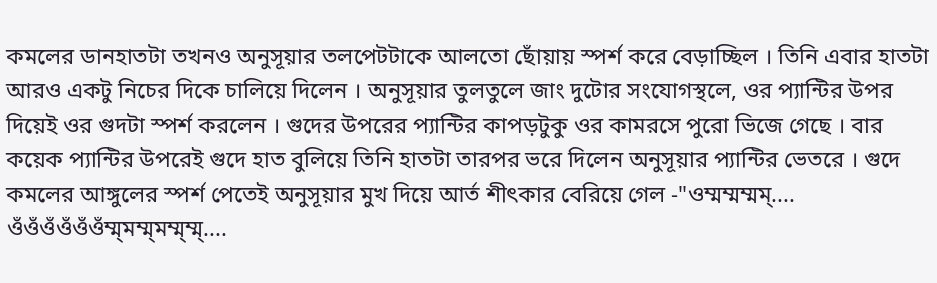কমলের ডানহাতটা তখনও অনুসূয়ার তলপেটটাকে আলতো ছোঁয়ায় স্পর্শ করে বেড়াচ্ছিল । তিনি এবার হাতটা আরও একটু নিচের দিকে চালিয়ে দিলেন । অনুসূয়ার তুলতুলে জাং দুটোর সংযোগস্থলে, ওর প্যান্টির উপর দিয়েই ওর গুদটা স্পর্শ করলেন । গুদের উপরের প্যান্টির কাপড়টুকু ওর কামরসে পুরো ভিজে গেছে । বার কয়েক প্যান্টির উপরেই গুদে হাত বুলিয়ে তিনি হাতটা তারপর ভরে দিলেন অনুসূয়ার প্যান্টির ভেতরে । গুদে কমলের আঙ্গুলের স্পর্শ পেতেই অনুসূয়ার মুখ দিয়ে আর্ত শীৎকার বেরিয়ে গেল -"ওম্মম্মম্মম্.... ওঁওঁওঁওঁওঁওঁম্ম্মম্ম্মম্ম্ম্ম্....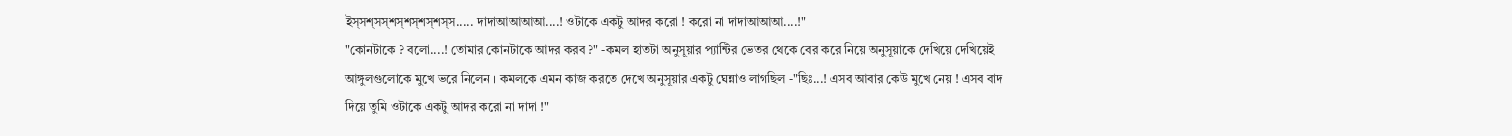ইস্সশ্সস্শস্শস্শস্শস্স..... দাদাআআআআ....! ওটাকে একটু আদর করো ! করো না দাদাআআআ....!"
"কোনটাকে ? বলো....! তোমার কোনটাকে আদর করব ?" -কমল হাতটা অনুসূয়ার প্যান্টির ভেতর থেকে বের করে নিয়ে অনুসূয়াকে দেখিয়ে দেখিয়েই আঙ্গুলগুলোকে মুখে ভরে নিলেন । কমলকে এমন কাজ করতে দেখে অনুসূয়ার একটু ঘেন্নাও লাগছিল -"ছিঃ...! এসব আবার কেউ মুখে নেয় ! এসব বাদ দিয়ে তুমি ওটাকে একটু আদর করো না দাদা !"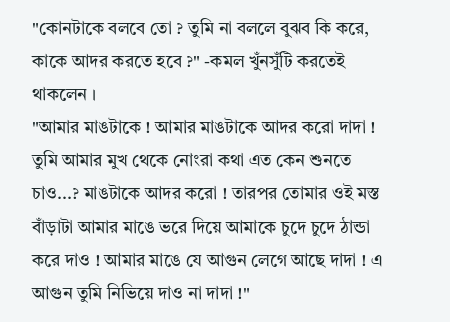"কোনটাকে বলবে তো ? তুমি না বললে বুঝব কি করে, কাকে আদর করতে হবে ?" -কমল খুঁনসুঁটি করতেই থাকলেন ।
"আমার মাঙটাকে ! আমার মাঙটাকে আদর করো দাদা ! তুমি আমার মুখ থেকে নোংরা কথা এত কেন শুনতে চাও...? মাঙটাকে আদর করো ! তারপর তোমার ওই মস্ত বাঁড়াটা আমার মাঙে ভরে দিয়ে আমাকে চুদে চুদে ঠান্ডা করে দাও ! আমার মাঙে যে আগুন লেগে আছে দাদা ! এ আগুন তুমি নিভিয়ে দাও না দাদা !"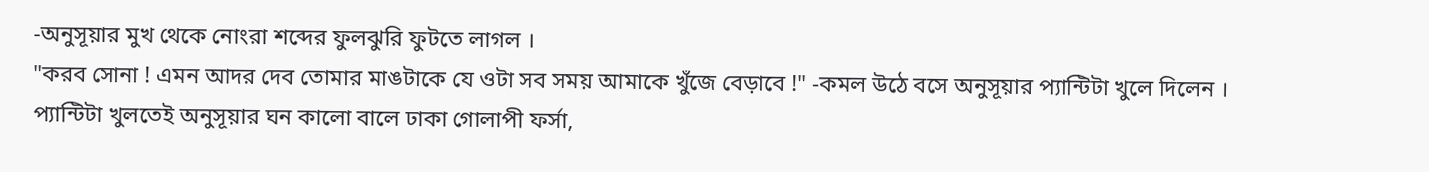-অনুসূয়ার মুখ থেকে নোংরা শব্দের ফুলঝুরি ফুটতে লাগল ।
"করব সোনা ! এমন আদর দেব তোমার মাঙটাকে যে ওটা সব সময় আমাকে খুঁজে বেড়াবে !" -কমল উঠে বসে অনুসূয়ার প্যান্টিটা খুলে দিলেন ।
প্যান্টিটা খুলতেই অনুসূয়ার ঘন কালো বালে ঢাকা গোলাপী ফর্সা,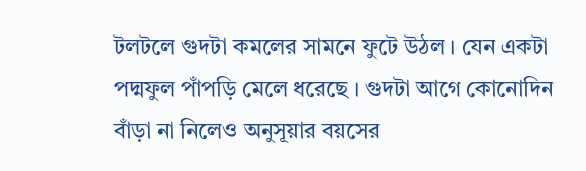টলটলে গুদটা কমলের সামনে ফুটে উঠল । যেন একটা পদ্মফুল পাঁপড়ি মেলে ধরেছে । গুদটা আগে কোনোদিন বাঁড়া না নিলেও অনুসূয়ার বয়সের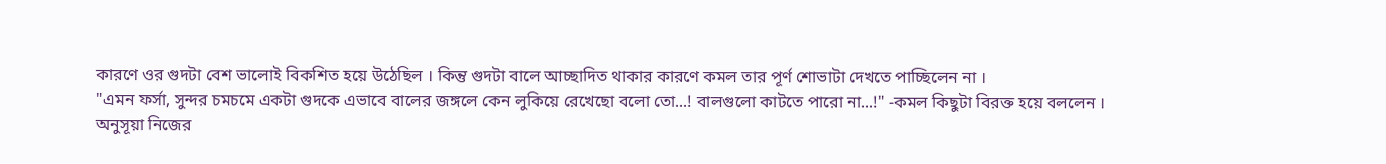কারণে ওর গুদটা বেশ ভালোই বিকশিত হয়ে উঠেছিল । কিন্তু গুদটা বালে আচ্ছাদিত থাকার কারণে কমল তার পূর্ণ শোভাটা দেখতে পাচ্ছিলেন না ।
"এমন ফর্সা, সুন্দর চমচমে একটা গুদকে এভাবে বালের জঙ্গলে কেন লুকিয়ে রেখেছো বলো তো...! বালগুলো কাটতে পারো না...!" -কমল কিছুটা বিরক্ত হয়ে বললেন ।
অনুসূয়া নিজের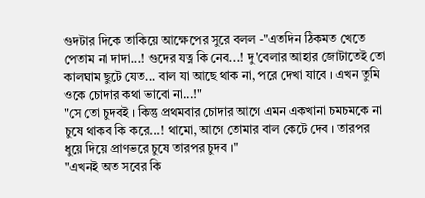গুদটার দিকে তাকিয়ে আক্ষেপের সুরে বলল -"এতদিন ঠিকমত খেতে পেতাম না দাদা...! গুদের যত্ন কি নেব...! দু'বেলার আহার জোটাতেই তো কালঘাম ছুটে যেত... বাল যা আছে থাক না, পরে দেখা যাবে । এখন তুমি ওকে চোদার কথা ভাবো না...!"
"সে তো চুদবই । কিন্তু প্রথমবার চোদার আগে এমন একখানা চমচমকে না চুষে থাকব কি করে...! থামো, আগে তোমার বাল কেটে দেব । তারপর ধুয়ে দিয়ে প্রাণভরে চুষে তারপর চুদব ।"
"এখনই অত সবের কি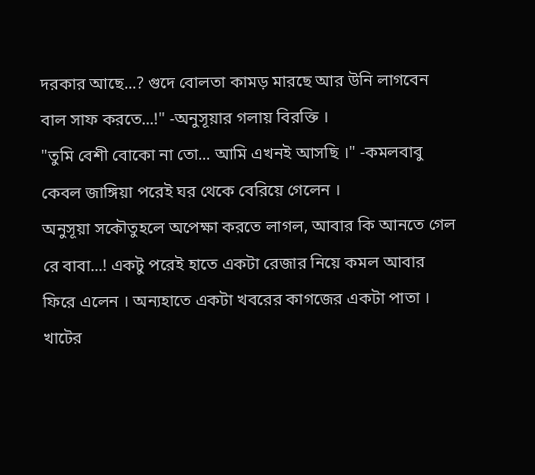দরকার আছে...? গুদে বোলতা কামড় মারছে আর উনি লাগবেন বাল সাফ করতে...!" -অনুসূয়ার গলায় বিরক্তি ।
"তুমি বেশী বোকো না তো... আমি এখনই আসছি ।" -কমলবাবু কেবল জাঙ্গিয়া পরেই ঘর থেকে বেরিয়ে গেলেন ।
অনুসূয়া সকৌতুহলে অপেক্ষা করতে লাগল, আবার কি আনতে গেল রে বাবা...! একটু পরেই হাতে একটা রেজার নিয়ে কমল আবার ফিরে এলেন । অন্যহাতে একটা খবরের কাগজের একটা পাতা । খাটের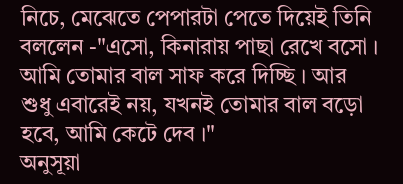নিচে, মেঝেতে পেপারটা পেতে দিয়েই তিনি বললেন -"এসো, কিনারায় পাছা রেখে বসো । আমি তোমার বাল সাফ করে দিচ্ছি । আর শুধু এবারেই নয়, যখনই তোমার বাল বড়ো হবে, আমি কেটে দেব ।"
অনুসূয়া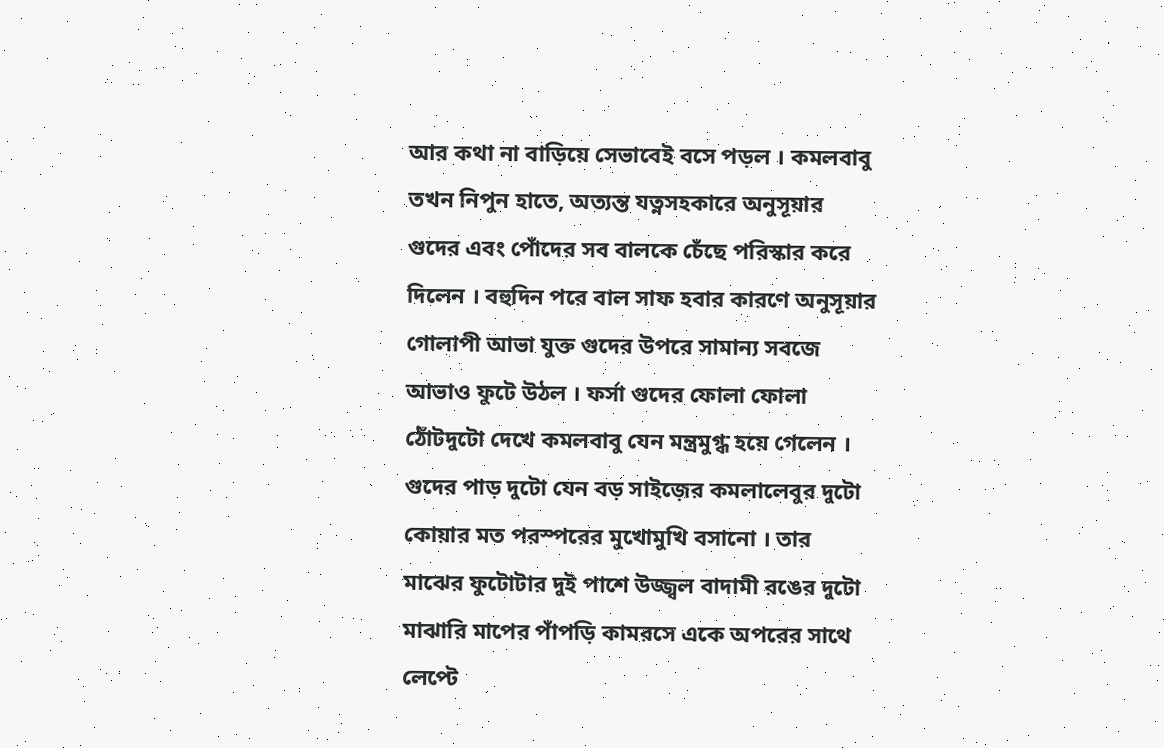আর কথা না বাড়িয়ে সেভাবেই বসে পড়ল । কমলবাবু তখন নিপুন হাতে, অত্যন্ত যত্নসহকারে অনুসূয়ার গুদের এবং পোঁদের সব বালকে চেঁছে পরিস্কার করে দিলেন । বহুদিন পরে বাল সাফ হবার কারণে অনুসূয়ার গোলাপী আভা যুক্ত গুদের উপরে সামান্য সবজে আভাও ফুটে উঠল । ফর্সা গুদের ফোলা ফোলা ঠোঁটদুটো দেখে কমলবাবু যেন মন্ত্রমুগ্ধ হয়ে গেলেন । গুদের পাড় দুটো যেন বড় সাইজ়ের কমলালেবুর দুটো কোয়ার মত পরস্পরের মুখোমুখি বসানো । তার মাঝের ফুটোটার দুই পাশে উজ্জ্বল বাদামী রঙের দুটো মাঝারি মাপের পাঁপড়ি কামরসে একে অপরের সাথে লেপ্টে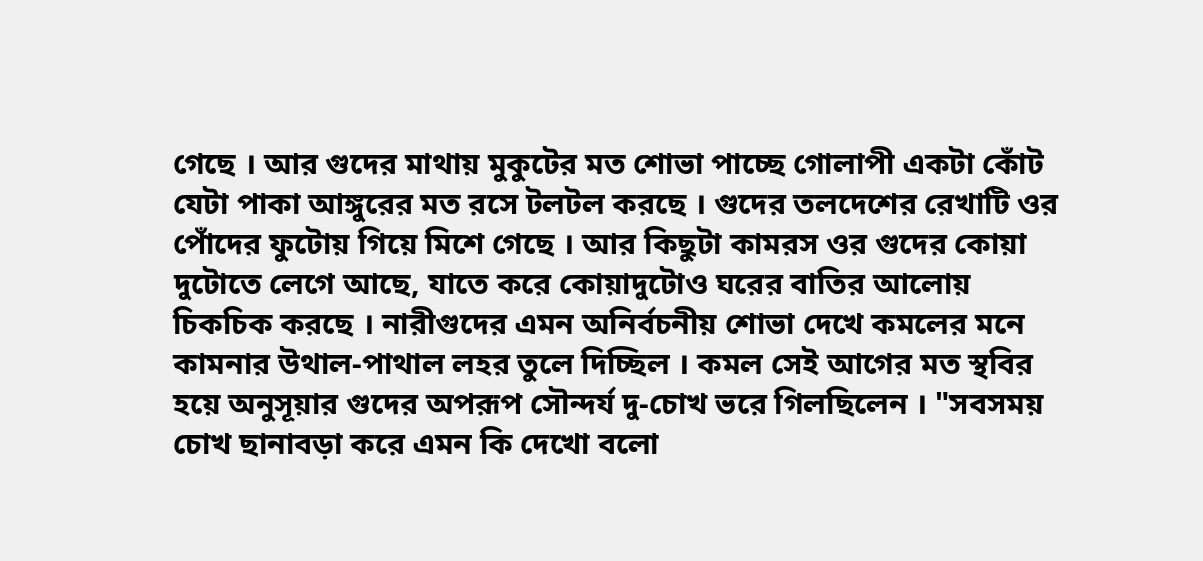গেছে । আর গুদের মাথায় মুকুটের মত শোভা পাচ্ছে গোলাপী একটা কোঁট যেটা পাকা আঙ্গুরের মত রসে টলটল করছে । গুদের তলদেশের রেখাটি ওর পোঁদের ফুটোয় গিয়ে মিশে গেছে । আর কিছুটা কামরস ওর গুদের কোয়া দুটোতে লেগে আছে, যাতে করে কোয়াদুটোও ঘরের বাতির আলোয় চিকচিক করছে । নারীগুদের এমন অনির্বচনীয় শোভা দেখে কমলের মনে কামনার উথাল-পাথাল লহর তুলে দিচ্ছিল । কমল সেই আগের মত স্থবির হয়ে অনুসূয়ার গুদের অপরূপ সৌন্দর্য দু-চোখ ভরে গিলছিলেন । "সবসময় চোখ ছানাবড়া করে এমন কি দেখো বলো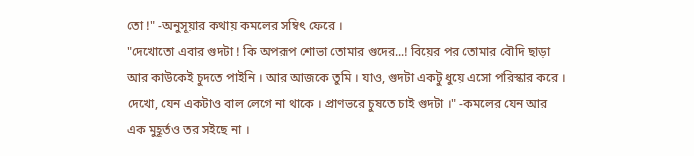তো !" -অনুসূয়ার কথায় কমলের সম্বিৎ ফেরে ।
"দেখোতো এবার গুদটা ! কি অপরূপ শোভা তোমার গুদের...! বিয়ের পর তোমার বৌদি ছাড়া আর কাউকেই চুদতে পাইনি । আর আজকে তুমি । যাও, গুদটা একটু ধুয়ে এসো পরিস্কার করে । দেখো, যেন একটাও বাল লেগে না থাকে । প্রাণভরে চুষতে চাই গুদটা ।" -কমলের যেন আর এক মুহূর্তও তর সইছে না ।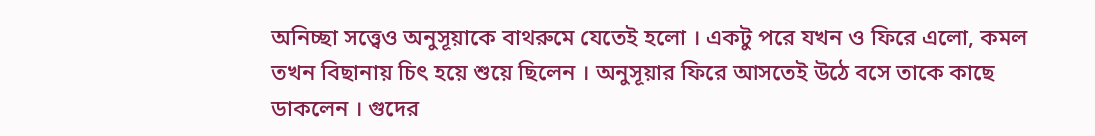অনিচ্ছা সত্ত্বেও অনুসূয়াকে বাথরুমে যেতেই হলো । একটু পরে যখন ও ফিরে এলো, কমল তখন বিছানায় চিৎ হয়ে শুয়ে ছিলেন । অনুসূয়ার ফিরে আসতেই উঠে বসে তাকে কাছে ডাকলেন । গুদের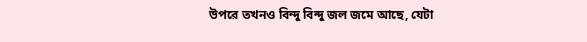উপরে তখনও বিন্দু বিন্দু জল জমে আছে, যেটা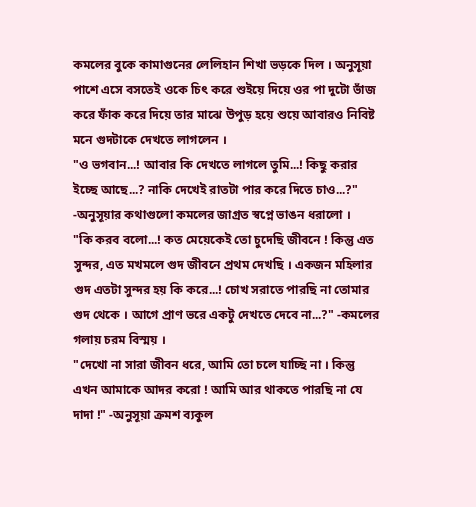কমলের বুকে কামাগুনের লেলিহান শিখা ভড়কে দিল । অনুসূয়া পাশে এসে বসতেই ওকে চিৎ করে শুইয়ে দিয়ে ওর পা দুটো ভাঁজ করে ফাঁক করে দিয়ে তার মাঝে উপুড় হয়ে শুয়ে আবারও নিবিষ্ট মনে গুদটাকে দেখতে লাগলেন ।
"ও ভগবান...! আবার কি দেখতে লাগলে তুমি...! কিছু করার ইচ্ছে আছে...? নাকি দেখেই রাতটা পার করে দিতে চাও...?" -অনুসূয়ার কথাগুলো কমলের জাগ্রত স্বপ্নে ভাঙন ধরালো ।
"কি করব বলো...! কত মেয়েকেই তো চুদেছি জীবনে ! কিন্তু এত সুন্দর, এত মখমলে গুদ জীবনে প্রথম দেখছি । একজন মহিলার গুদ এতটা সুন্দর হয় কি করে...! চোখ সরাতে পারছি না তোমার গুদ থেকে । আগে প্রাণ ভরে একটু দেখতে দেবে না...?" -কমলের গলায় চরম বিস্ময় ।
"দেখো না সারা জীবন ধরে, আমি তো চলে যাচ্ছি না । কিন্তু এখন আমাকে আদর করো ! আমি আর থাকতে পারছি না যে দাদা !" -অনুসূয়া ক্রমশ ব্যকুল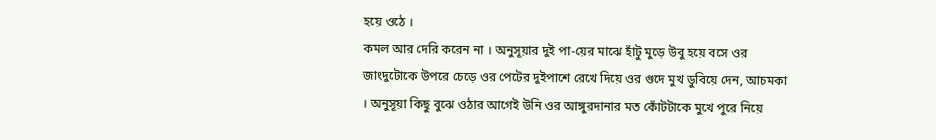হয়ে ওঠে ।
কমল আর দেরি করেন না । অনুসূয়ার দুই পা-য়ের মাঝে হাঁটু মুড়ে উবু হয়ে বসে ওর জাংদুটোকে উপরে চেড়ে ওর পেটের দুইপাশে রেখে দিয়ে ওর গুদে মুখ ডুবিয়ে দেন, আচমকা । অনুসূয়া কিছু বুঝে ওঠার আগেই উনি ওর আঙ্গুরদানার মত কোঁটটাকে মুখে পুরে নিয়ে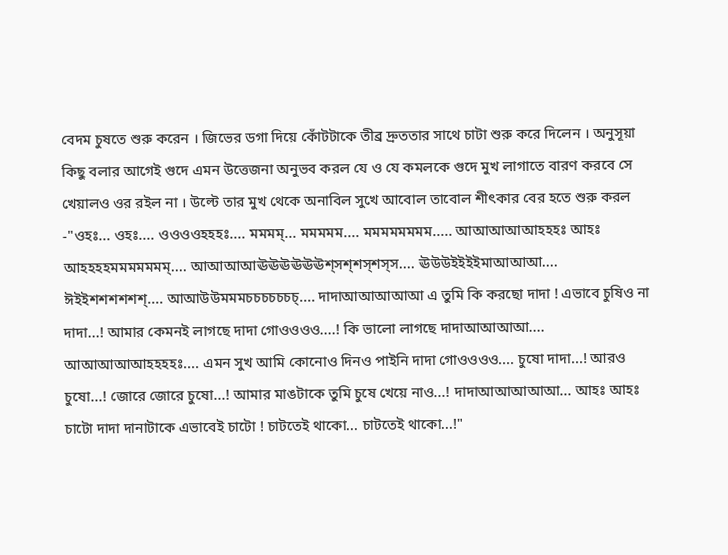বেদম চুষতে শুরু করেন । জিভের ডগা দিয়ে কোঁটটাকে তীব্র দ্রুততার সাথে চাটা শুরু করে দিলেন । অনুসূয়া কিছু বলার আগেই গুদে এমন উত্তেজনা অনুভব করল যে ও যে কমলকে গুদে মুখ লাগাতে বারণ করবে সে খেয়ালও ওর রইল না । উল্টে তার মুখ থেকে অনাবিল সুখে আবোল তাবোল শীৎকার বের হতে শুরু করল -"ওহঃ... ওহঃ.... ওওওওহহহঃ.... মমমম্... মমমমম.... মমমমমমমম..... আআআআআহহহঃ আহঃ আহহহহমমমমমমম্.... আআআআঊঊঊঊঊঊশ্সশ্শস্শস্স.... ঊউউইইইইমাআআআ.... ঈইইশশশশশশ্.... আআউউমমমচচচচচচচ্.... দাদাআআআআআ এ তুমি কি করছো দাদা ! এভাবে চুষিও না দাদা...! আমার কেমনই লাগছে দাদা গোওওওও....! কি ভালো লাগছে দাদাআআআআ.... আআআআআহহহহঃ.... এমন সুখ আমি কোনোও দিনও পাইনি দাদা গোওওওও.... চুষো দাদা...! আরও চুষো...! জোরে জোরে চুষো...! আমার মাঙটাকে তুমি চুষে খেয়ে নাও...! দাদাআআআআআ... আহঃ আহঃ চাটো দাদা দানাটাকে এভাবেই চাটো ! চাটতেই থাকো... চাটতেই থাকো...!"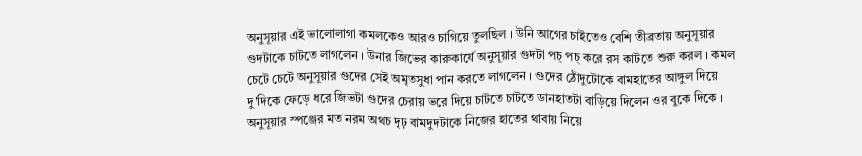অনুসূয়ার এই ভালোলাগা কমলকেও আরও চাগিয়ে তুলছিল । উনি আগের চাইতেও বেশি তীব্রতায় অনুসূয়ার গুদটাকে চাটতে লাগলেন । উনার জিভের কারুকার্যে অনুসূয়ার গুদটা পচ্ পচ্ করে রস কাটতে শুরু করল । কমল চেটে চেটে অনুসূয়ার গুদের সেই অমৃতসুধা পান করতে লাগলেন । গুদের ঠোঁদুটোকে বামহাতের আঙ্গুল দিয়ে দু'দিকে ফেড়ে ধরে জিভটা গুদের চেরায় ভরে দিয়ে চাটতে চাটতে ডানহাতটা বাড়িয়ে দিলেন ওর বুকে দিকে । অনুসূয়ার স্পঞ্জের মত নরম অথচ দৃঢ় বামদুদটাকে নিজের হাতের থাবায় নিয়ে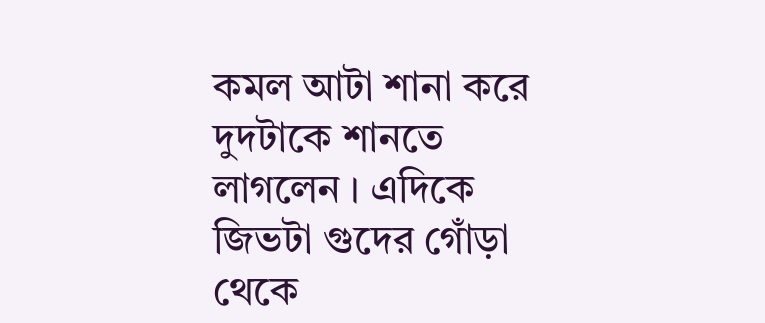কমল আটা শানা করে দুদটাকে শানতে লাগলেন । এদিকে জিভটা গুদের গোঁড়া থেকে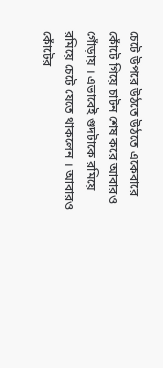চেটে উপরে উঠতে উঠতে একেবারে কোঁটে গিয়ে চাটন শেষ করে আবারও গোঁড়ায় । এভাবেই গুদটাকে রমিয়ে রমিয়ে চেটে যেতে থাকলেন । আবারও কোঁটের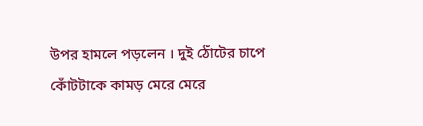উপর হামলে পড়লেন । দুই ঠোঁটের চাপে কোঁটটাকে কামড় মেরে মেরে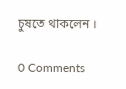চুষতে থাকলেন ।

0 Comments